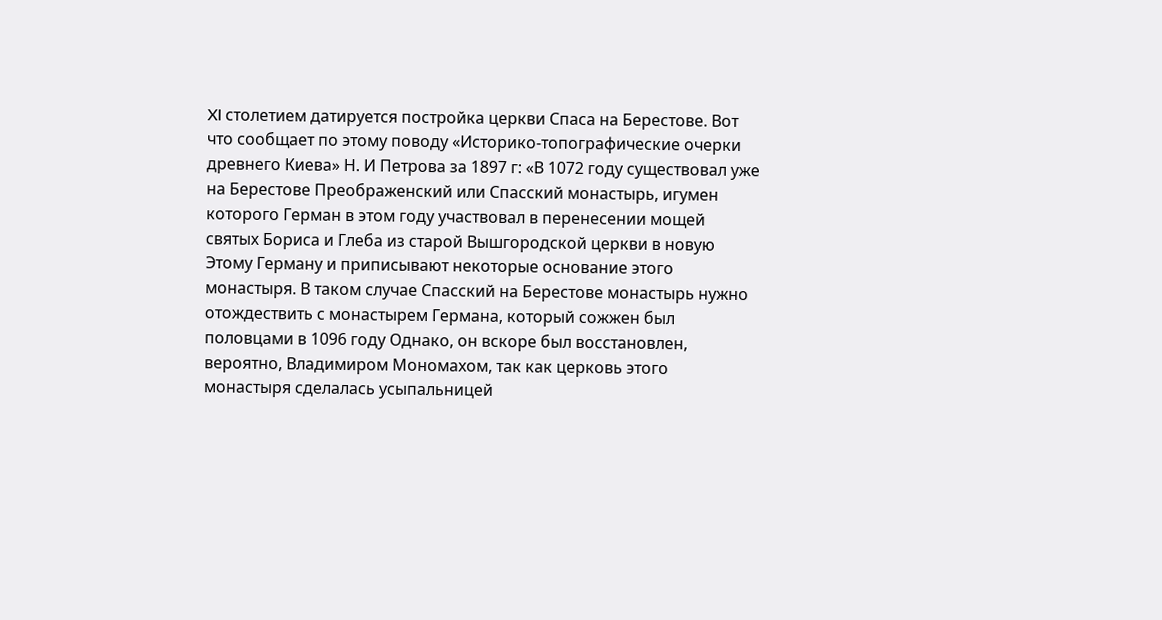XI столетием датируется постройка церкви Спаса на Берестове. Вот что сообщает по этому поводу «Историко-топографические очерки древнего Киева» Н. И Петрова за 1897 г: «В 1072 году существовал уже на Берестове Преображенский или Спасский монастырь, игумен которого Герман в этом году участвовал в перенесении мощей святых Бориса и Глеба из старой Вышгородской церкви в новую Этому Герману и приписывают некоторые основание этого монастыря. В таком случае Спасский на Берестове монастырь нужно отождествить с монастырем Германа, который сожжен был половцами в 1096 году Однако, он вскоре был восстановлен, вероятно, Владимиром Мономахом, так как церковь этого монастыря сделалась усыпальницей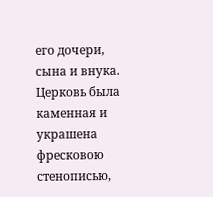его дочери, сына и внука. Церковь была каменная и украшена фресковою стенописью,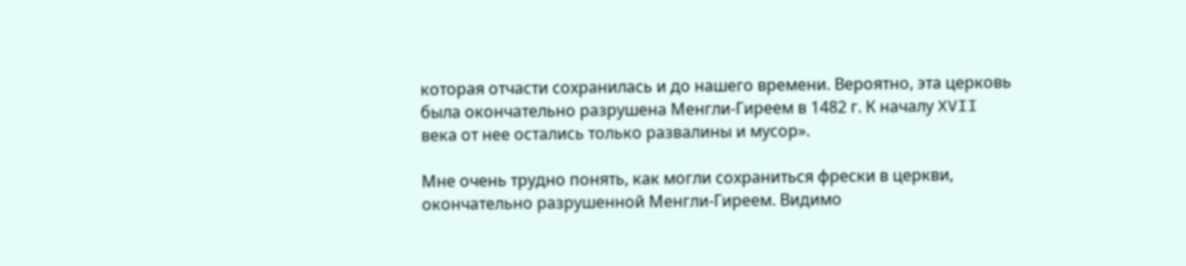которая отчасти сохранилась и до нашего времени. Вероятно, эта церковь была окончательно разрушена Менгли-Гиреем в 1482 г. К началу XVII века от нее остались только развалины и мусор».

Мне очень трудно понять, как могли сохраниться фрески в церкви, окончательно разрушенной Менгли-Гиреем. Видимо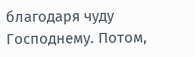благодаря чуду Господнему. Потом,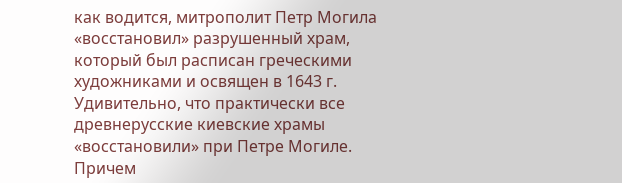как водится, митрополит Петр Могила «восстановил» разрушенный храм, который был расписан греческими художниками и освящен в 1643 г. Удивительно, что практически все древнерусские киевские храмы «восстановили» при Петре Могиле. Причем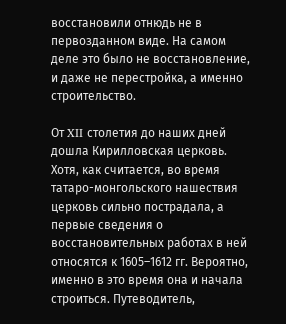восстановили отнюдь не в первозданном виде. На самом деле это было не восстановление, и даже не перестройка, а именно строительство.

От XII столетия до наших дней дошла Кирилловская церковь. Хотя, как считается, во время татаро-монгольского нашествия церковь сильно пострадала, а первые сведения о восстановительных работах в ней относятся к 1605–1612 гг. Вероятно, именно в это время она и начала строиться. Путеводитель,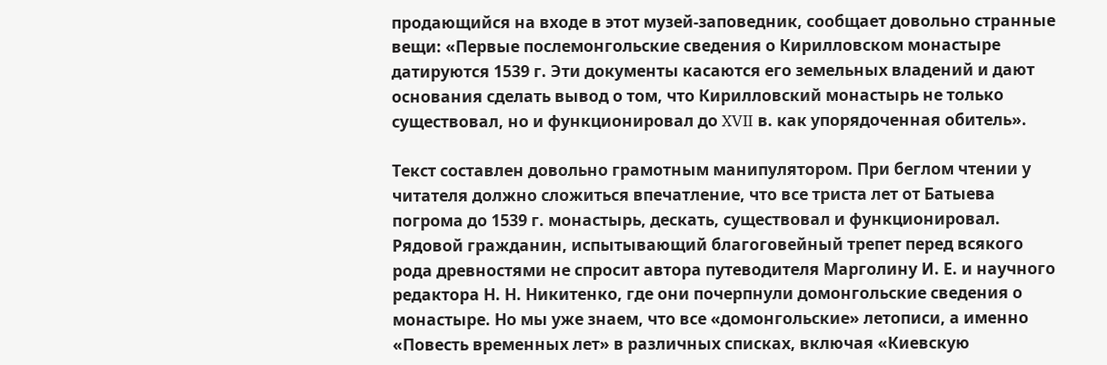продающийся на входе в этот музей-заповедник, сообщает довольно странные вещи: «Первые послемонгольские сведения о Кирилловском монастыре датируются 1539 г. Эти документы касаются его земельных владений и дают основания сделать вывод о том, что Кирилловский монастырь не только существовал, но и функционировал до XVII в. как упорядоченная обитель».

Текст составлен довольно грамотным манипулятором. При беглом чтении у читателя должно сложиться впечатление, что все триста лет от Батыева погрома до 1539 г. монастырь, дескать, существовал и функционировал. Рядовой гражданин, испытывающий благоговейный трепет перед всякого рода древностями не спросит автора путеводителя Марголину И. Е. и научного редактора Н. Н. Никитенко, где они почерпнули домонгольские сведения о монастыре. Но мы уже знаем, что все «домонгольские» летописи, а именно «Повесть временных лет» в различных списках, включая «Киевскую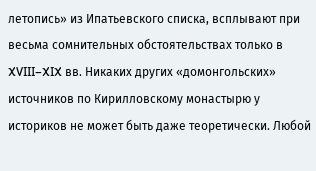летопись» из Ипатьевского списка, всплывают при весьма сомнительных обстоятельствах только в XVIII–XIX вв. Никаких других «домонгольских» источников по Кирилловскому монастырю у историков не может быть даже теоретически. Любой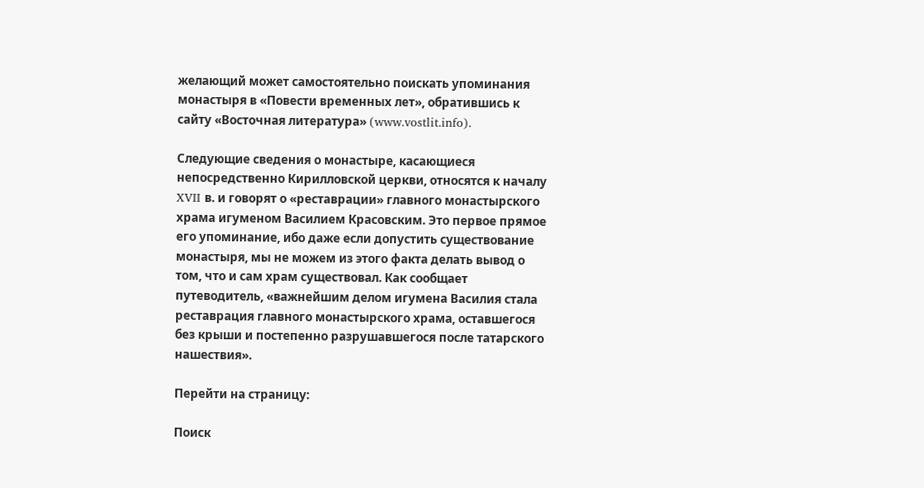желающий может самостоятельно поискать упоминания монастыря в «Повести временных лет», обратившись к сайту «Восточная литература» (www.vostlit.info).

Следующие сведения о монастыре, касающиеся непосредственно Кирилловской церкви, относятся к началу XVII в. и говорят о «реставрации» главного монастырского храма игуменом Василием Красовским. Это первое прямое его упоминание, ибо даже если допустить существование монастыря, мы не можем из этого факта делать вывод о том, что и сам храм существовал. Как сообщает путеводитель, «важнейшим делом игумена Василия стала реставрация главного монастырского храма, оставшегося без крыши и постепенно разрушавшегося после татарского нашествия».

Перейти на страницу:

Поиск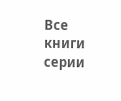Все книги серии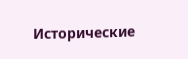Исторические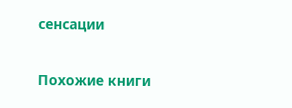сенсации

Похожие книги